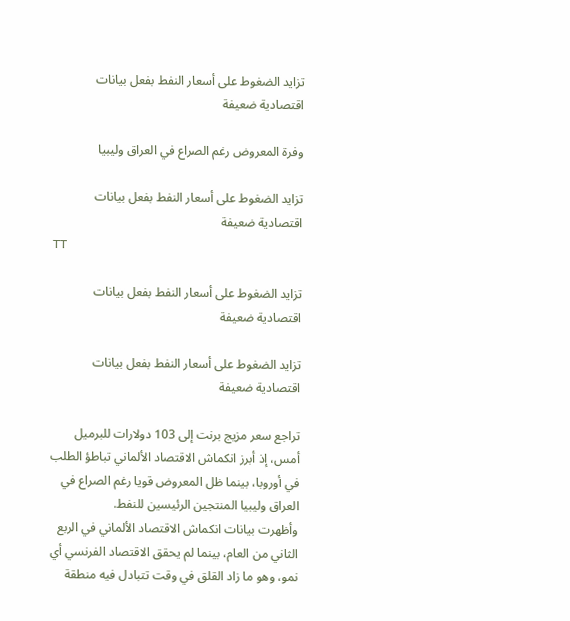تزايد الضغوط على أسعار النفط بفعل بيانات اقتصادية ضعيفة

وفرة المعروض رغم الصراع في العراق وليبيا

تزايد الضغوط على أسعار النفط بفعل بيانات اقتصادية ضعيفة
TT

تزايد الضغوط على أسعار النفط بفعل بيانات اقتصادية ضعيفة

تزايد الضغوط على أسعار النفط بفعل بيانات اقتصادية ضعيفة

تراجع سعر مزيج برنت إلى 103 دولارات للبرميل أمس، إذ أبرز انكماش الاقتصاد الألماني تباطؤ الطلب في أوروبا، بينما ظل المعروض قويا رغم الصراع في العراق وليبيا المنتجين الرئيسين للنفط.
وأظهرت بيانات انكماش الاقتصاد الألماني في الربع الثاني من العام، بينما لم يحقق الاقتصاد الفرنسي أي نمو، وهو ما زاد القلق في وقت تتبادل فيه منطقة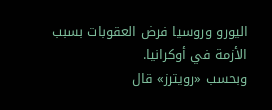اليورو وروسيا فرض العقوبات بسبب الأزمة في أوكرانيا.
وبحسب «رويترز» قال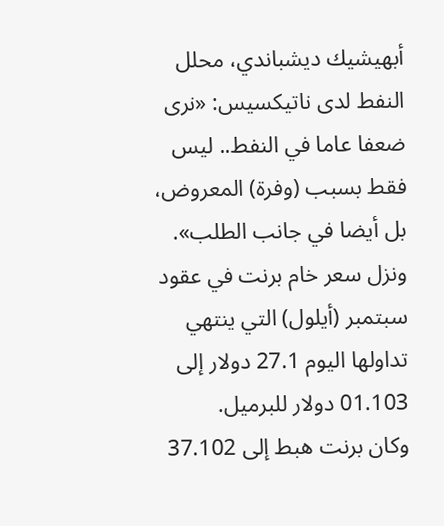أبهيشيك ديشباندي، محلل النفط لدى ناتيكسيس: «نرى ضعفا عاما في النفط.. ليس فقط بسبب (وفرة) المعروض، بل أيضا في جانب الطلب».
ونزل سعر خام برنت في عقود سبتمبر (أيلول) التي ينتهي تداولها اليوم 27.1 دولار إلى 01.103 دولار للبرميل.
وكان برنت هبط إلى 37.102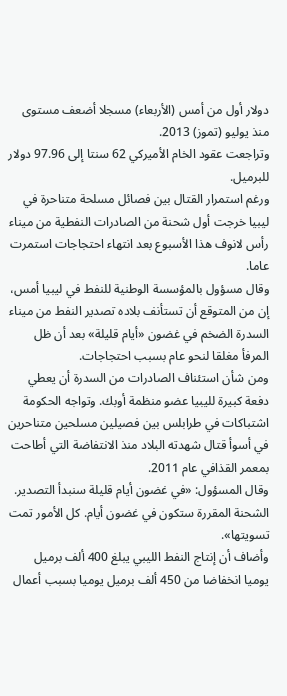دولار أول من أمس (الأربعاء) مسجلا أضعف مستوى منذ يوليو (تموز) 2013.
وتراجعت عقود الخام الأميركي 62 سنتا إلى 97.96 دولار للبرميل.
ورغم استمرار القتال بين فصائل مسلحة متناحرة في ليبيا خرجت أول شحنة من الصادرات النفطية من ميناء رأس لانوف هذا الأسبوع بعد انتهاء احتجاجات استمرت عاما.
وقال مسؤول بالمؤسسة الوطنية للنفط في ليبيا أمس، إن من المتوقع أن تستأنف بلاده تصدير النفط من ميناء السدرة الضخم في غضون «أيام قليلة» بعد أن ظل المرفأ مغلقا لنحو عام بسبب احتجاجات.
ومن شأن استئناف الصادرات من السدرة أن يعطي دفعة كبيرة لليبيا عضو منظمة أوبك. وتواجه الحكومة اشتباكات في طرابلس بين فصيلين مسلحين متناحرين في أسوأ قتال شهدته البلاد منذ الانتفاضة التي أطاحت بمعمر القذافي عام 2011.
وقال المسؤول: «في غضون أيام قليلة سنبدأ التصدير. الشحنة المقررة ستكون في غضون أيام. كل الأمور تمت تسويتها».
وأضاف أن إنتاج النفط الليبي يبلغ 400 ألف برميل يوميا انخفاضا من 450 ألف برميل يوميا بسبب أعمال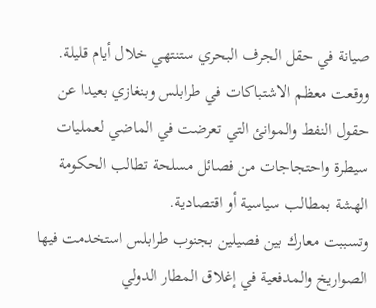صيانة في حقل الجرف البحري ستنتهي خلال أيام قليلة.
ووقعت معظم الاشتباكات في طرابلس وبنغازي بعيدا عن حقول النفط والموانئ التي تعرضت في الماضي لعمليات سيطرة واحتجاجات من فصائل مسلحة تطالب الحكومة الهشة بمطالب سياسية أو اقتصادية.
وتسببت معارك بين فصيلين بجنوب طرابلس استخدمت فيها الصواريخ والمدفعية في إغلاق المطار الدولي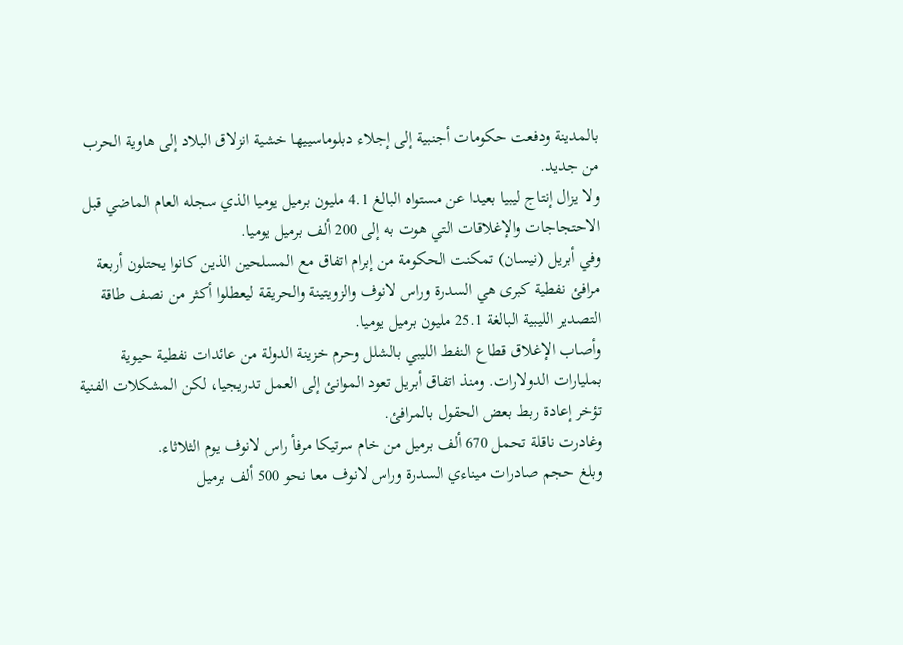بالمدينة ودفعت حكومات أجنبية إلى إجلاء دبلوماسييها خشية انزلاق البلاد إلى هاوية الحرب من جديد.
ولا يزال إنتاج ليبيا بعيدا عن مستواه البالغ 4.1 مليون برميل يوميا الذي سجله العام الماضي قبل الاحتجاجات والإغلاقات التي هوت به إلى 200 ألف برميل يوميا.
وفي أبريل (نيسان) تمكنت الحكومة من إبرام اتفاق مع المسلحين الذين كانوا يحتلون أربعة مرافئ نفطية كبرى هي السدرة وراس لانوف والزويتينة والحريقة ليعطلوا أكثر من نصف طاقة التصدير الليبية البالغة 25.1 مليون برميل يوميا.
وأصاب الإغلاق قطاع النفط الليبي بالشلل وحرم خزينة الدولة من عائدات نفطية حيوية بمليارات الدولارات. ومنذ اتفاق أبريل تعود الموانئ إلى العمل تدريجيا، لكن المشكلات الفنية تؤخر إعادة ربط بعض الحقول بالمرافئ.
وغادرت ناقلة تحمل 670 ألف برميل من خام سرتيكا مرفأ راس لانوف يوم الثلاثاء.
وبلغ حجم صادرات ميناءي السدرة وراس لانوف معا نحو 500 ألف برميل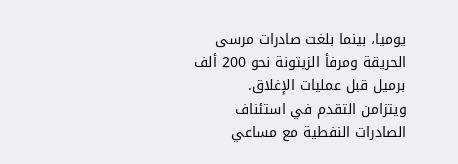يوميا، بينما بلغت صادرات مرسى الحريقة ومرفأ الزيتونة نحو 200 ألف برميل قبل عمليات الإغلاق.
ويتزامن التقدم في استئناف الصادرات النفطية مع مساعي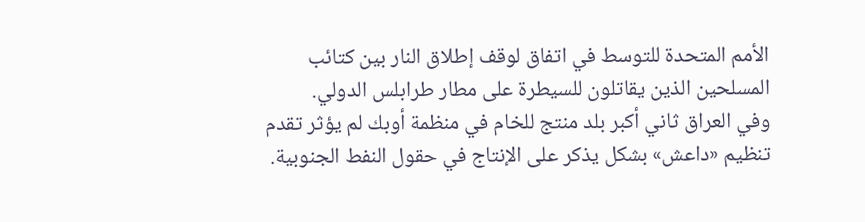الأمم المتحدة للتوسط في اتفاق لوقف إطلاق النار بين كتائب المسلحين الذين يقاتلون للسيطرة على مطار طرابلس الدولي.
وفي العراق ثاني أكبر بلد منتج للخام في منظمة أوبك لم يؤثر تقدم تنظيم «داعش» بشكل يذكر على الإنتاج في حقول النفط الجنوبية.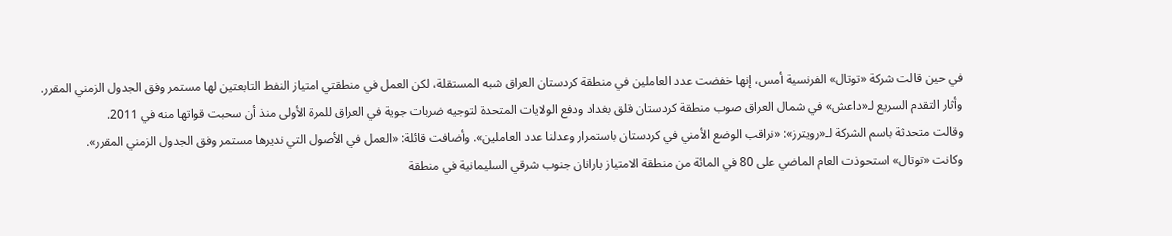في حين قالت شركة «توتال» الفرنسية أمس، إنها خفضت عدد العاملين في منطقة كردستان العراق شبه المستقلة، لكن العمل في منطقتي امتياز النفط التابعتين لها مستمر وفق الجدول الزمني المقرر.
وأثار التقدم السريع لـ«داعش» في شمال العراق صوب منطقة كردستان قلق بغداد ودفع الولايات المتحدة لتوجيه ضربات جوية في العراق للمرة الأولى منذ أن سحبت قواتها منه في 2011.
وقالت متحدثة باسم الشركة لـ«رويترز»: «نراقب الوضع الأمني في كردستان باستمرار وعدلنا عدد العاملين». وأضافت قائلة: «العمل في الأصول التي نديرها مستمر وفق الجدول الزمني المقرر».
وكانت «توتال» استحوذت العام الماضي على 80 في المائة من منطقة الامتياز بارانان جنوب شرقي السليمانية في منطقة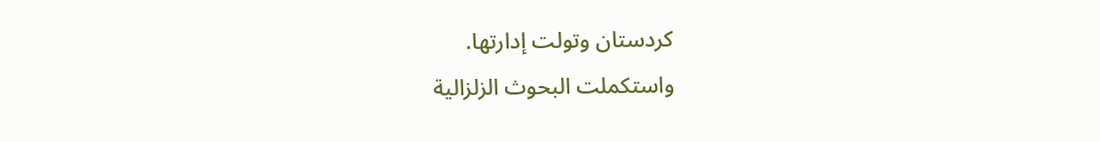كردستان وتولت إدارتها.
واستكملت البحوث الزلزالية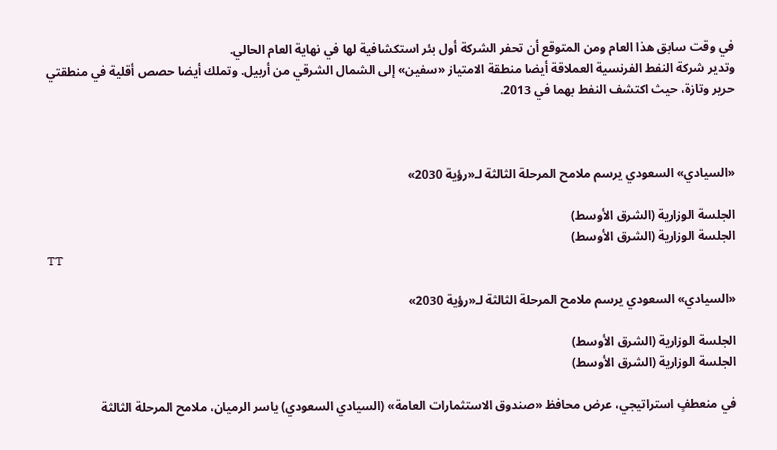في وقت سابق هذا العام ومن المتوقع أن تحفر الشركة أول بئر استكشافية لها في نهاية العام الحالي.
وتدير شركة النفط الفرنسية العملاقة أيضا منطقة الامتياز «سفين» إلى الشمال الشرقي من أربيل. وتملك أيضا حصص أقلية في منطقتي حرير وتازة، حيث اكتشف النفط بهما في 2013.



«السيادي» السعودي يرسم ملامح المرحلة الثالثة لـ«رؤية 2030»

الجلسة الوزارية (الشرق الأوسط)
الجلسة الوزارية (الشرق الأوسط)
TT

«السيادي» السعودي يرسم ملامح المرحلة الثالثة لـ«رؤية 2030»

الجلسة الوزارية (الشرق الأوسط)
الجلسة الوزارية (الشرق الأوسط)

في منعطفٍ استراتيجي، عرض محافظ «صندوق الاستثمارات العامة» (السيادي السعودي) ياسر الرميان، ملامح المرحلة الثالثة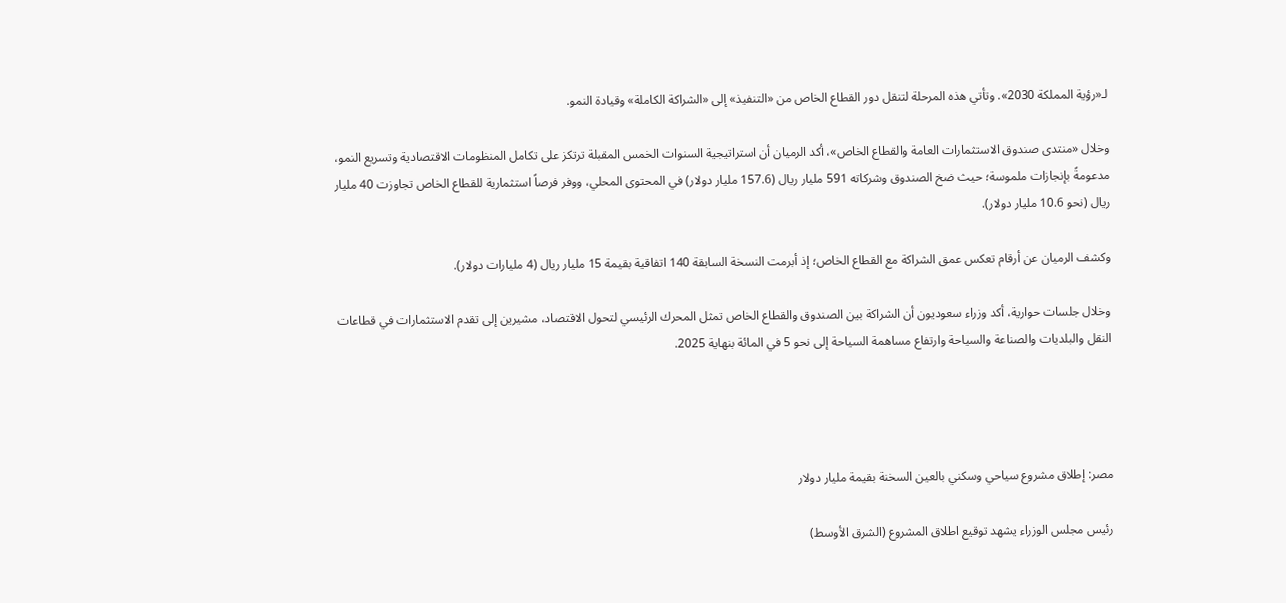لـ«رؤية المملكة 2030». وتأتي هذه المرحلة لتنقل دور القطاع الخاص من «التنفيذ» إلى «الشراكة الكاملة» وقيادة النمو.

وخلال «منتدى صندوق الاستثمارات العامة والقطاع الخاص»، أكد الرميان أن استراتيجية السنوات الخمس المقبلة ترتكز على تكامل المنظومات الاقتصادية وتسريع النمو، مدعومةً بإنجازات ملموسة؛ حيث ضخ الصندوق وشركاته 591 مليار ريال (157.6 مليار دولار) في المحتوى المحلي، ووفر فرصاً استثمارية للقطاع الخاص تجاوزت 40 مليار ريال (نحو 10.6 مليار دولار).

وكشف الرميان عن أرقام تعكس عمق الشراكة مع القطاع الخاص؛ إذ أبرمت النسخة السابقة 140 اتفاقية بقيمة 15 مليار ريال (4 مليارات دولار).

وخلال جلسات حوارية، أكد وزراء سعوديون أن الشراكة بين الصندوق والقطاع الخاص تمثل المحرك الرئيسي لتحول الاقتصاد، مشيرين إلى تقدم الاستثمارات في قطاعات النقل والبلديات والصناعة والسياحة وارتفاع مساهمة السياحة إلى نحو 5 في المائة بنهاية 2025.




مصر: إطلاق مشروع سياحي وسكني بالعين السخنة بقيمة مليار دولار

رئيس مجلس الوزراء يشهد توقيع اطلاق المشروع (الشرق الأوسط)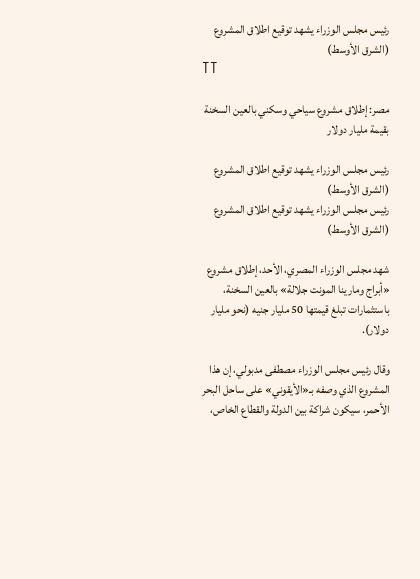رئيس مجلس الوزراء يشهد توقيع اطلاق المشروع (الشرق الأوسط)
TT

مصر: إطلاق مشروع سياحي وسكني بالعين السخنة بقيمة مليار دولار

رئيس مجلس الوزراء يشهد توقيع اطلاق المشروع (الشرق الأوسط)
رئيس مجلس الوزراء يشهد توقيع اطلاق المشروع (الشرق الأوسط)

شهد مجلس الوزراء المصري، الأحد، إطلاق مشروع «أبراج ومارينا المونت جلالة» بالعين السخنة، باستثمارات تبلغ قيمتها 50 مليار جنيه (نحو مليار دولار).

وقال رئيس مجلس الوزراء مصطفى مدبولي، إن هذا المشروع الذي وصفه بـ«الأيقوني» على ساحل البحر الأحمر، سيكون شراكة بين الدولة والقطاع الخاص،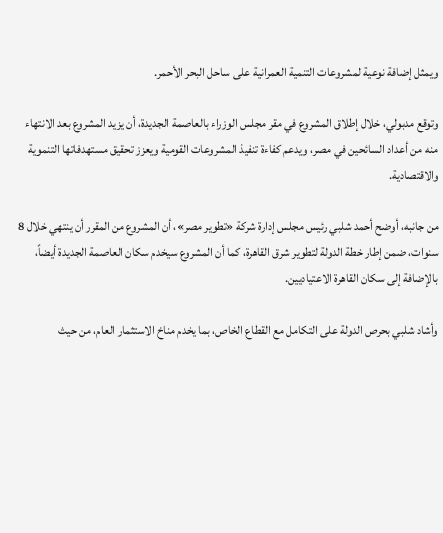ويمثل إضافة نوعية لمشروعات التنمية العمرانية على ساحل البحر الأحمر.

وتوقع مدبولي، خلال إطلاق المشروع في مقر مجلس الوزراء بالعاصمة الجديدة، أن يزيد المشروع بعد الانتهاء منه من أعداد السائحين في مصر، ويدعم كفاءة تنفيذ المشروعات القومية ويعزز تحقيق مستهدفاتها التنموية والاقتصادية.

من جانبه، أوضح أحمد شلبي رئيس مجلس إدارة شركة «تطوير مصر»، أن المشروع من المقرر أن ينتهي خلال 8 سنوات، ضمن إطار خطة الدولة لتطوير شرق القاهرة، كما أن المشروع سيخدم سكان العاصمة الجديدة أيضاً، بالإضافة إلى سكان القاهرة الاعتياديين.

وأشاد شلبي بحرص الدولة على التكامل مع القطاع الخاص، بما يخدم مناخ الاستثمار العام، من حيث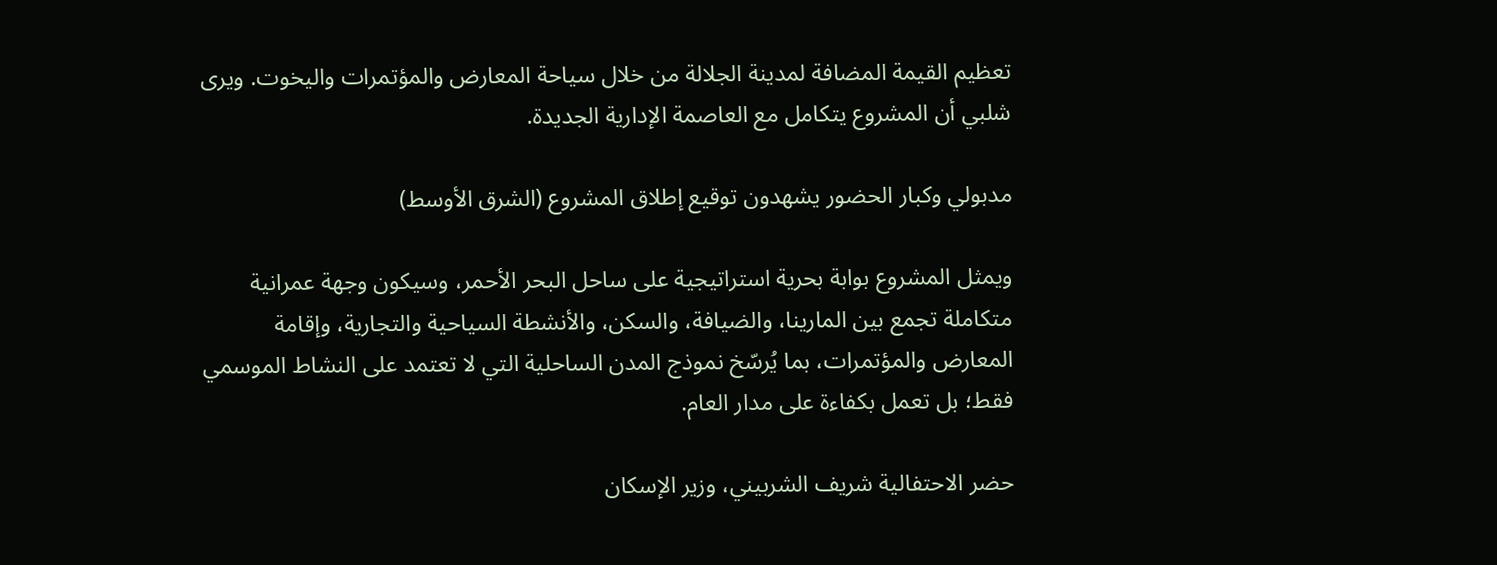تعظيم القيمة المضافة لمدينة الجلالة من خلال سياحة المعارض والمؤتمرات واليخوت. ويرى شلبي أن المشروع يتكامل مع العاصمة الإدارية الجديدة.

مدبولي وكبار الحضور يشهدون توقيع إطلاق المشروع (الشرق الأوسط)

ويمثل المشروع بوابة بحرية استراتيجية على ساحل البحر الأحمر، وسيكون وجهة عمرانية متكاملة تجمع بين المارينا، والضيافة، والسكن، والأنشطة السياحية والتجارية، وإقامة المعارض والمؤتمرات، بما يُرسّخ نموذج المدن الساحلية التي لا تعتمد على النشاط الموسمي فقط؛ بل تعمل بكفاءة على مدار العام.

حضر الاحتفالية شريف الشربيني، وزير الإسكان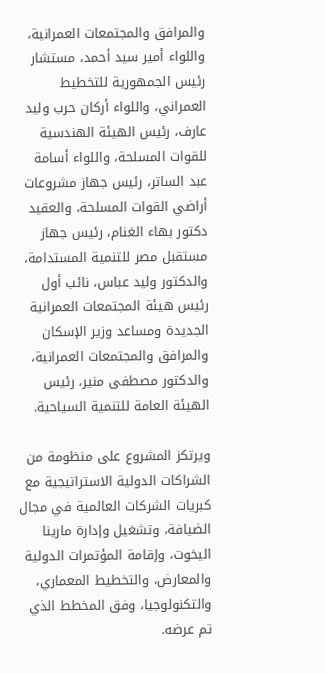والمرافق والمجتمعات العمرانية، واللواء أمير سيد أحمد، مستشار رئيس الجمهورية للتخطيط العمراني، واللواء أركان حرب وليد عارف، رئيس الهيئة الهندسية للقوات المسلحة، واللواء أسامة عبد الساتر، رئيس جهاز مشروعات أراضي القوات المسلحة، والعقيد دكتور بهاء الغنام، رئيس جهاز مستقبل مصر للتنمية المستدامة، والدكتور وليد عباس، نائب أول رئيس هيئة المجتمعات العمرانية الجديدة ومساعد وزير الإسكان والمرافق والمجتمعات العمرانية، والدكتور مصطفى منير، رئيس الهيئة العامة للتنمية السياحية.

ويرتكز المشروع على منظومة من الشراكات الدولية الاستراتيجية مع كبريات الشركات العالمية في مجال الضيافة، وتشغيل وإدارة مارينا اليخوت، وإقامة المؤتمرات الدولية والمعارض، والتخطيط المعماري، والتكنولوجيا، وفق المخطط الذي تم عرضه.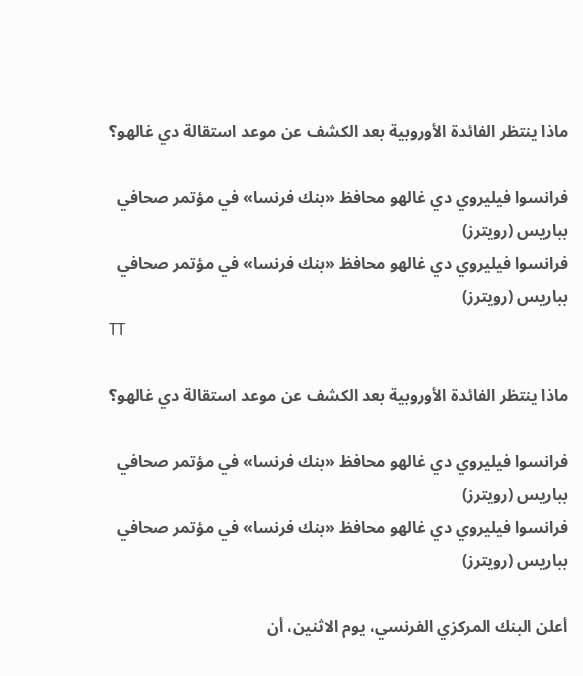ماذا ينتظر الفائدة الأوروبية بعد الكشف عن موعد استقالة دي غالهو؟

فرانسوا فيليروي دي غالهو محافظ «بنك فرنسا» في مؤتمر صحافي بباريس (رويترز)
فرانسوا فيليروي دي غالهو محافظ «بنك فرنسا» في مؤتمر صحافي بباريس (رويترز)
TT

ماذا ينتظر الفائدة الأوروبية بعد الكشف عن موعد استقالة دي غالهو؟

فرانسوا فيليروي دي غالهو محافظ «بنك فرنسا» في مؤتمر صحافي بباريس (رويترز)
فرانسوا فيليروي دي غالهو محافظ «بنك فرنسا» في مؤتمر صحافي بباريس (رويترز)

أعلن البنك المركزي الفرنسي، يوم الاثنين، أن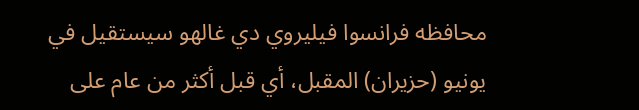محافظه فرانسوا فيليروي دي غالهو سيستقيل في يونيو (حزيران) المقبل، أي قبل أكثر من عام على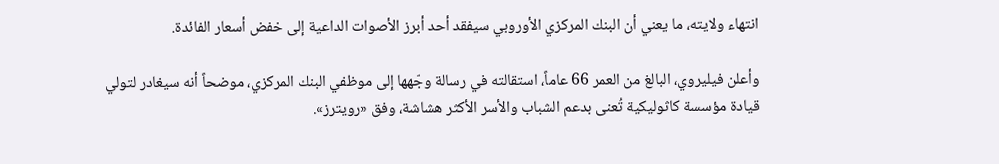انتهاء ولايته، ما يعني أن البنك المركزي الأوروبي سيفقد أحد أبرز الأصوات الداعية إلى خفض أسعار الفائدة.

وأعلن فيليروي، البالغ من العمر 66 عاماً، استقالته في رسالة وجّهها إلى موظفي البنك المركزي، موضحاً أنه سيغادر لتولي قيادة مؤسسة كاثوليكية تُعنى بدعم الشباب والأسر الأكثر هشاشة، وفق «رويترز».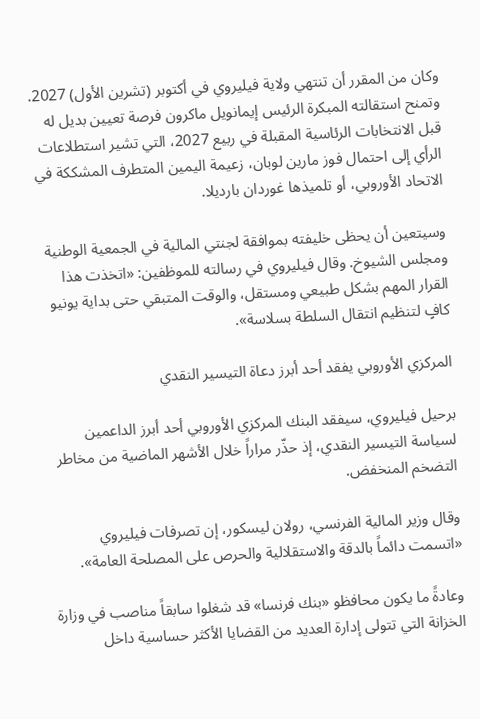وكان من المقرر أن تنتهي ولاية فيليروي في أكتوبر (تشرين الأول) 2027. وتمنح استقالته المبكرة الرئيس إيمانويل ماكرون فرصة تعيين بديل له قبل الانتخابات الرئاسية المقبلة في ربيع 2027، التي تشير استطلاعات الرأي إلى احتمال فوز مارين لوبان، زعيمة اليمين المتطرف المشككة في الاتحاد الأوروبي، أو تلميذها غوردان بارديلا.

وسيتعين أن يحظى خليفته بموافقة لجنتي المالية في الجمعية الوطنية ومجلس الشيوخ. وقال فيليروي في رسالته للموظفين: «اتخذت هذا القرار المهم بشكل طبيعي ومستقل، والوقت المتبقي حتى بداية يونيو كافٍ لتنظيم انتقال السلطة بسلاسة».

المركزي الأوروبي يفقد أحد أبرز دعاة التيسير النقدي

برحيل فيليروي، سيفقد البنك المركزي الأوروبي أحد أبرز الداعمين لسياسة التيسير النقدي، إذ حذّر مراراً خلال الأشهر الماضية من مخاطر التضخم المنخفض.

وقال وزير المالية الفرنسي، رولان ليسكور، إن تصرفات فيليروي «اتسمت دائماً بالدقة والاستقلالية والحرص على المصلحة العامة».

وعادةً ما يكون محافظو «بنك فرنسا» قد شغلوا سابقاً مناصب في وزارة الخزانة التي تتولى إدارة العديد من القضايا الأكثر حساسية داخل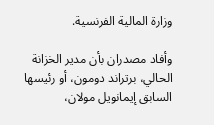وزارة المالية الفرنسية.

وأفاد مصدران بأن مدير الخزانة الحالي، برتراند دومون، أو رئيسها السابق إيمانويل مولان،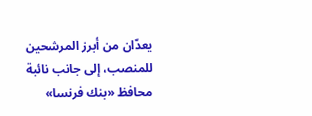يعدّان من أبرز المرشحين للمنصب، إلى جانب نائبة محافظ «بنك فرنسا»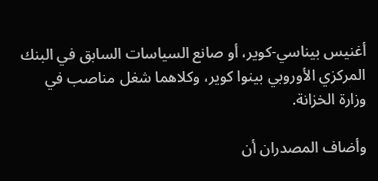أغنيس بيناسي-كوير، أو صانع السياسات السابق في البنك المركزي الأوروبي بينوا كوير، وكلاهما شغل مناصب في وزارة الخزانة.

وأضاف المصدران أن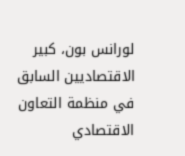لورانس بون، كبير الاقتصاديين السابق في منظمة التعاون الاقتصادي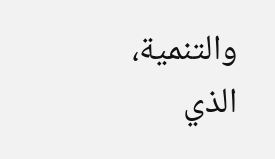والتنمية، الذي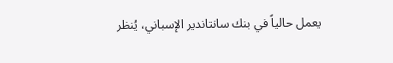يعمل حالياً في بنك سانتاندير الإسباني، يُنظر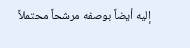إليه أيضاً بوصفه مرشحاً محتملاً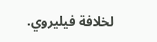لخلافة فيليروي.